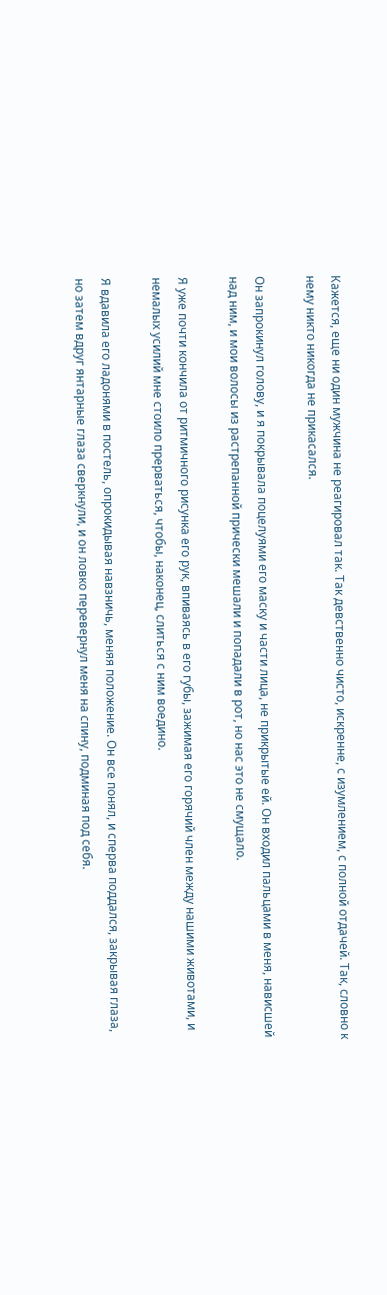Кажется, еще ни один мужчина не реагировал так. Так девственно чисто, искренне, с изумлением, с полной отдачей. Так, словно к нему никто никогда не прикасался.

Он запрокинул голову, и я покрывала поцелуями его маску и части лица, не прикрытые ей. Он входил пальцами в меня, нависшей над ним, и мои волосы из растрепанной прически мешали и попадали в рот, но нас это не смущало.

Я уже почти кончила от ритмичного рисунка его рук, впиваясь в его губы, зажимая его горячий член между нашими животами, и немалых усилий мне стоило прерваться, чтобы, наконец, слиться с ним воедино.

Я вдавила его ладонями в постель, опрокидывая навзничь, меняя положение. Он все понял, и сперва поддался, закрывая глаза, но затем вдруг янтарные глаза сверкнули, и он ловко перевернул меня на спину, подминая под себя.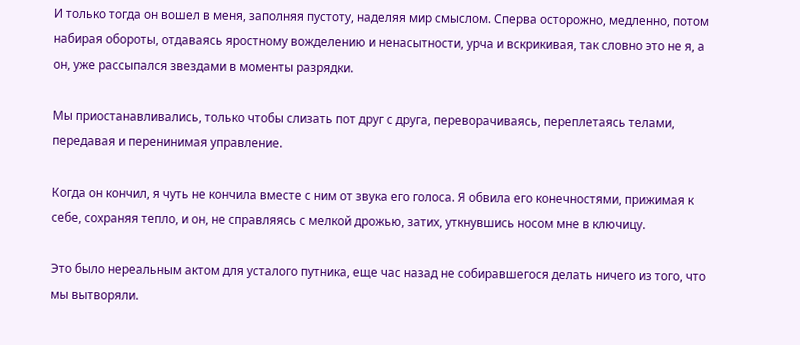И только тогда он вошел в меня, заполняя пустоту, наделяя мир смыслом. Сперва осторожно, медленно, потом набирая обороты, отдаваясь яростному вожделению и ненасытности, урча и вскрикивая, так словно это не я, а он, уже рассыпался звездами в моменты разрядки.

Мы приостанавливались, только чтобы слизать пот друг с друга, переворачиваясь, переплетаясь телами, передавая и перенинимая управление.

Когда он кончил, я чуть не кончила вместе с ним от звука его голоса. Я обвила его конечностями, прижимая к себе, сохраняя тепло, и он, не справляясь с мелкой дрожью, затих, уткнувшись носом мне в ключицу.

Это было нереальным актом для усталого путника, еще час назад не собиравшегося делать ничего из того, что мы вытворяли.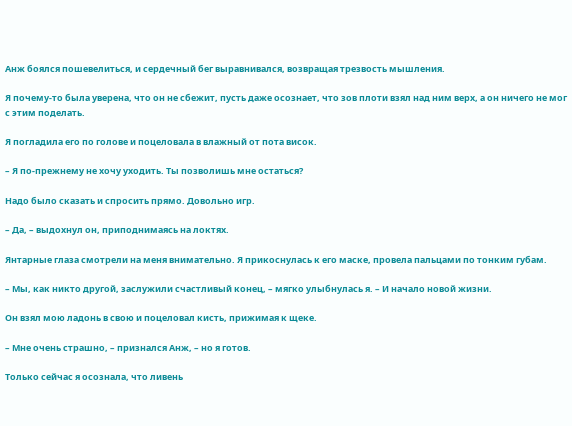Анж боялся пошевелиться, и сердечный бег выравнивался, возвращая трезвость мышления.

Я почему-то была уверена, что он не сбежит, пусть даже осознает, что зов плоти взял над ним верх, а он ничего не мог с этим поделать.

Я погладила его по голове и поцеловала в влажный от пота висок.

– Я по-прежнему не хочу уходить. Ты позволишь мне остаться?

Надо было сказать и спросить прямо. Довольно игр.

– Да, – выдохнул он, приподнимаясь на локтях.

Янтарные глаза смотрели на меня внимательно. Я прикоснулась к его маске, провела пальцами по тонким губам.

– Мы, как никто другой, заслужили счастливый конец, – мягко улыбнулась я. – И начало новой жизни.

Он взял мою ладонь в свою и поцеловал кисть, прижимая к щеке.

– Мне очень страшно, – признался Анж, – но я готов.

Только сейчас я осознала, что ливень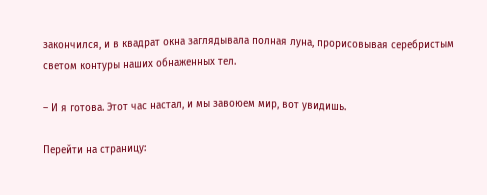закончился, и в квадрат окна заглядывала полная луна, прорисовывая серебристым светом контуры наших обнаженных тел.

– И я готова. Этот час настал, и мы завоюем мир, вот увидишь.

Перейти на страницу: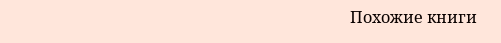Похожие книги